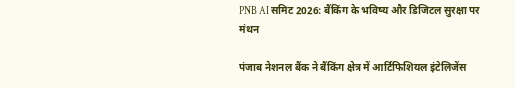PNB AI समिट 2026: बैंकिंग के भविष्य और डिजिटल सुरक्षा पर मंथन

पंजाब नेशनल बैंक ने बैंकिंग क्षेत्र में आर्टिफिशियल इंटेलिजेंस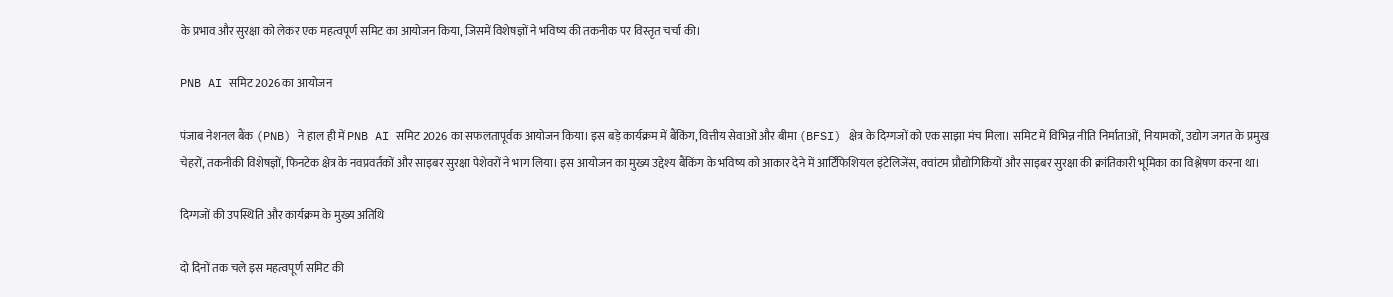के प्रभाव और सुरक्षा को लेकर एक महत्वपूर्ण समिट का आयोजन किया, जिसमें विशेषज्ञों ने भविष्य की तकनीक पर विस्तृत चर्चा की।

PNB AI समिट 2026 का आयोजन

पंजाब नेशनल बैंक (PNB) ने हाल ही में PNB AI समिट 2026 का सफलतापूर्वक आयोजन किया। इस बड़े कार्यक्रम में बैंकिंग, वित्तीय सेवाओं और बीमा (BFSI) क्षेत्र के दिग्गजों को एक साझा मंच मिला। समिट में विभिन्न नीति निर्माताओं, नियामकों, उद्योग जगत के प्रमुख चेहरों, तकनीकी विशेषज्ञों, फिनटेक क्षेत्र के नवप्रवर्तकों और साइबर सुरक्षा पेशेवरों ने भाग लिया। इस आयोजन का मुख्य उद्देश्य बैंकिंग के भविष्य को आकार देने में आर्टिफिशियल इंटेलिजेंस, क्वांटम प्रौद्योगिकियों और साइबर सुरक्षा की क्रांतिकारी भूमिका का विश्लेषण करना था।

दिग्गजों की उपस्थिति और कार्यक्रम के मुख्य अतिथि

दो दिनों तक चले इस महत्वपूर्ण समिट की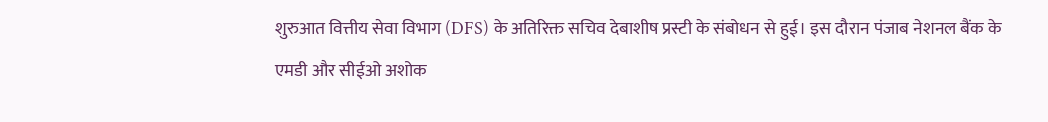शुरुआत वित्तीय सेवा विभाग (DFS) के अतिरिक्त सचिव देबाशीष प्रस्टी के संबोधन से हुई। इस दौरान पंजाब नेशनल बैंक के एमडी और सीईओ अशोक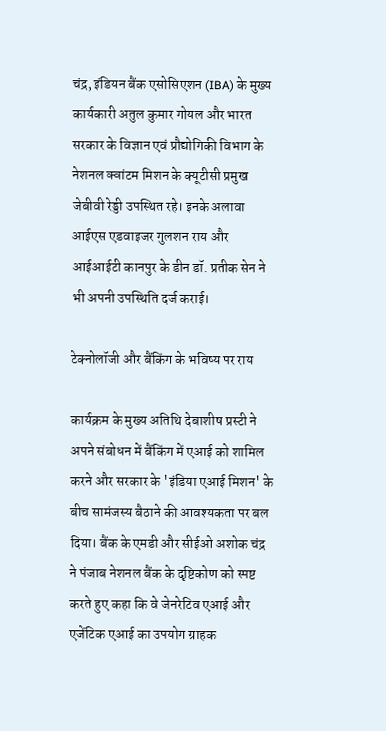चंद्र, इंडियन बैंक एसोसिएशन (IBA) के मुख्य कार्यकारी अतुल कुमार गोयल और भारत सरकार के विज्ञान एवं प्रौद्योगिकी विभाग के नेशनल क्वांटम मिशन के क्यूटीसी प्रमुख जेबीवी रेड्डी उपस्थित रहे। इनके अलावा आईएस एडवाइजर गुलशन राय और आईआईटी कानपुर के डीन डॉ. प्रतीक सेन ने भी अपनी उपस्थिति दर्ज कराई।

टेक्नोलॉजी और बैंकिंग के भविष्य पर राय

कार्यक्रम के मुख्य अतिथि देबाशीष प्रस्टी ने अपने संबोधन में बैंकिंग में एआई को शामिल करने और सरकार के 'इंडिया एआई मिशन' के बीच सामंजस्य बैठाने की आवश्यकता पर बल दिया। बैंक के एमडी और सीईओ अशोक चंद्र ने पंजाब नेशनल बैंक के दृष्टिकोण को स्पष्ट करते हुए कहा कि वे जेनरेटिव एआई और एजेंटिक एआई का उपयोग ग्राहक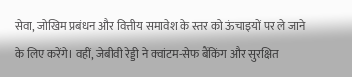सेवा, जोखिम प्रबंधन और वित्तीय समावेश के स्तर को ऊंचाइयों पर ले जाने के लिए करेंगे। वहीं, जेबीवी रेड्डी ने क्वांटम-सेफ बैंकिंग और सुरक्षित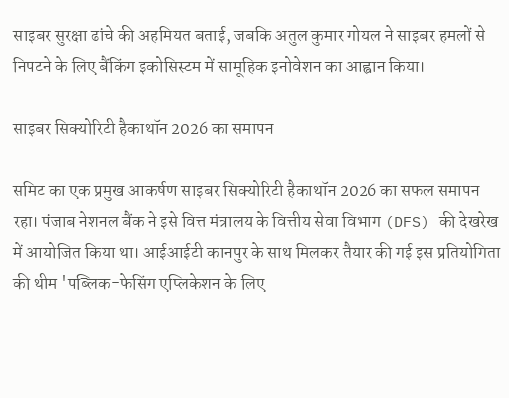साइबर सुरक्षा ढांचे की अहमियत बताई, जबकि अतुल कुमार गोयल ने साइबर हमलों से निपटने के लिए बैंकिंग इकोसिस्टम में सामूहिक इनोवेशन का आह्वान किया।

साइबर सिक्योरिटी हैकाथॉन 2026 का समापन

समिट का एक प्रमुख आकर्षण साइबर सिक्योरिटी हैकाथॉन 2026 का सफल समापन रहा। पंजाब नेशनल बैंक ने इसे वित्त मंत्रालय के वित्तीय सेवा विभाग (DFS) की देखरेख में आयोजित किया था। आईआईटी कानपुर के साथ मिलकर तैयार की गई इस प्रतियोगिता की थीम 'पब्लिक-फेसिंग एप्लिकेशन के लिए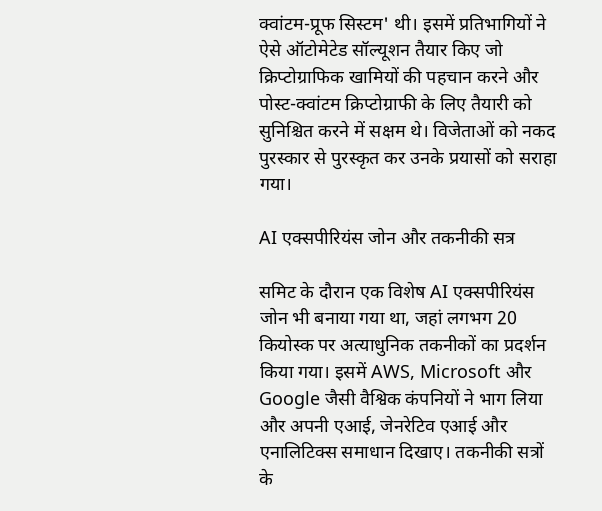क्वांटम-प्रूफ सिस्टम' थी। इसमें प्रतिभागियों ने ऐसे ऑटोमेटेड सॉल्यूशन तैयार किए जो क्रिप्टोग्राफिक खामियों की पहचान करने और पोस्ट-क्वांटम क्रिप्टोग्राफी के लिए तैयारी को सुनिश्चित करने में सक्षम थे। विजेताओं को नकद पुरस्कार से पुरस्कृत कर उनके प्रयासों को सराहा गया।

AI एक्सपीरियंस जोन और तकनीकी सत्र

समिट के दौरान एक विशेष AI एक्सपीरियंस जोन भी बनाया गया था, जहां लगभग 20 कियोस्क पर अत्याधुनिक तकनीकों का प्रदर्शन किया गया। इसमें AWS, Microsoft और Google जैसी वैश्विक कंपनियों ने भाग लिया और अपनी एआई, जेनरेटिव एआई और एनालिटिक्स समाधान दिखाए। तकनीकी सत्रों के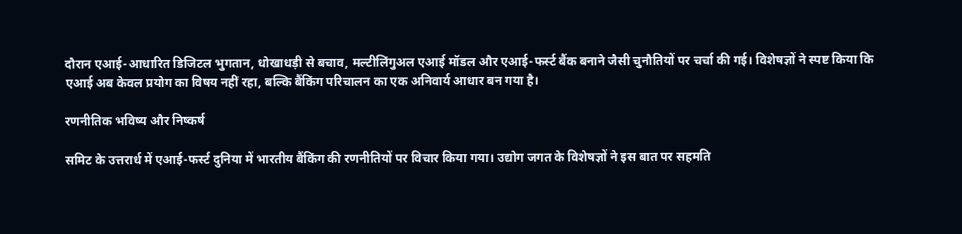दौरान एआई-आधारित डिजिटल भुगतान, धोखाधड़ी से बचाव, मल्टीलिंगुअल एआई मॉडल और एआई-फर्स्ट बैंक बनाने जैसी चुनौतियों पर चर्चा की गई। विशेषज्ञों ने स्पष्ट किया कि एआई अब केवल प्रयोग का विषय नहीं रहा, बल्कि बैंकिंग परिचालन का एक अनिवार्य आधार बन गया है।

रणनीतिक भविष्य और निष्कर्ष

समिट के उत्तरार्ध में एआई-फर्स्ट दुनिया में भारतीय बैंकिंग की रणनीतियों पर विचार किया गया। उद्योग जगत के विशेषज्ञों ने इस बात पर सहमति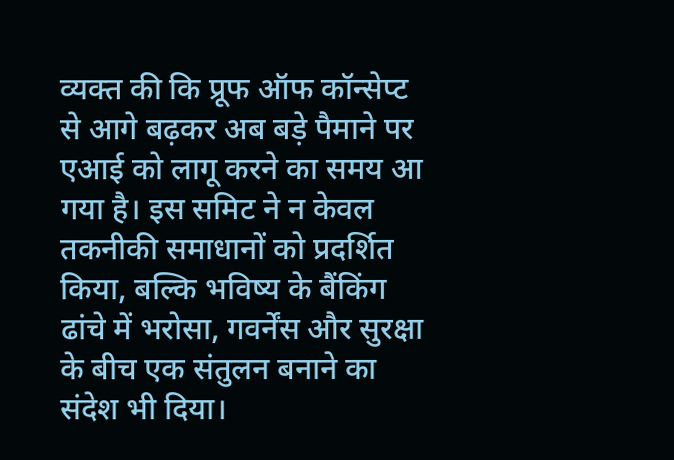व्यक्त की कि प्रूफ ऑफ कॉन्सेप्ट से आगे बढ़कर अब बड़े पैमाने पर एआई को लागू करने का समय आ गया है। इस समिट ने न केवल तकनीकी समाधानों को प्रदर्शित किया, बल्कि भविष्य के बैंकिंग ढांचे में भरोसा, गवर्नेंस और सुरक्षा के बीच एक संतुलन बनाने का संदेश भी दिया।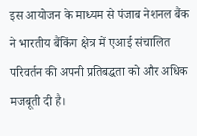इस आयोजन के माध्यम से पंजाब नेशनल बैंक ने भारतीय बैंकिंग क्षेत्र में एआई संचालित परिवर्तन की अपनी प्रतिबद्धता को और अधिक मजबूती दी है।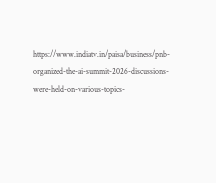https://www.indiatv.in/paisa/business/pnb-organized-the-ai-summit-2026-discussions-were-held-on-various-topics-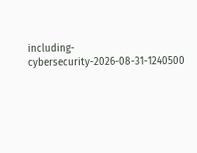including-cybersecurity-2026-08-31-1240500